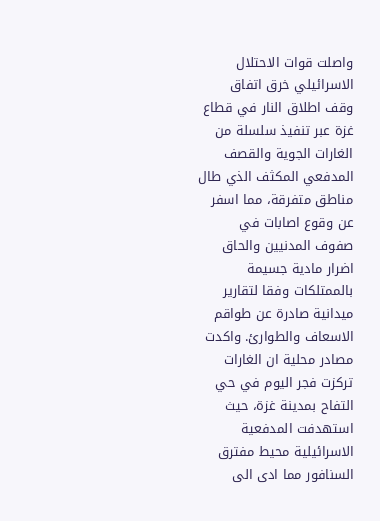واصلت قوات الاحتلال الاسرائيلي خرق اتفاق وقف اطلاق النار في قطاع غزة عبر تنفيذ سلسلة من الغارات الجوية والقصف المدفعي المكثف الذي طال مناطق متفرقة، مما اسفر عن وقوع اصابات في صفوف المدنيين والحاق اضرار مادية جسيمة بالممتلكات وفقا لتقارير ميدانية صادرة عن طواقم الاسعاف والطوارئ. واكدت مصادر محلية ان الغارات تركزت فجر اليوم في حي التفاح بمدينة غزة، حيث استهدفت المدفعية الاسرائيلية محيط مفترق السنافور مما ادى الى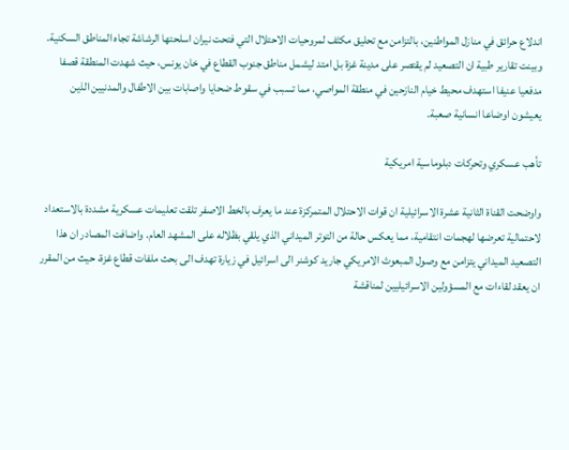اندلاع حرائق في منازل المواطنين، بالتزامن مع تحليق مكثف لمروحيات الاحتلال التي فتحت نيران اسلحتها الرشاشة تجاه المناطق السكنية. وبينت تقارير طبية ان التصعيد لم يقتصر على مدينة غزة بل امتد ليشمل مناطق جنوب القطاع في خان يونس، حيث شهدت المنطقة قصفا مدفعيا عنيفا استهدف محيط خيام النازحين في منطقة المواصي، مما تسبب في سقوط ضحايا واصابات بين الاطفال والمدنيين الذين يعيشون اوضاعا انسانية صعبة.

تأهب عسكري وتحركات دبلوماسية امريكية

واوضحت القناة الثانية عشرة الاسرائيلية ان قوات الاحتلال المتمركزة عند ما يعرف بالخط الاصفر تلقت تعليمات عسكرية مشددة بالاستعداد لاحتمالية تعرضها لهجمات انتقامية، مما يعكس حالة من التوتر الميداني الذي يلقي بظلاله على المشهد العام. واضافت المصادر ان هذا التصعيد الميداني يتزامن مع وصول المبعوث الامريكي جاريد كوشنر الى اسرائيل في زيارة تهدف الى بحث ملفات قطاع غزة، حيث من المقرر ان يعقد لقاءات مع المسؤولين الاسرائيليين لمناقشة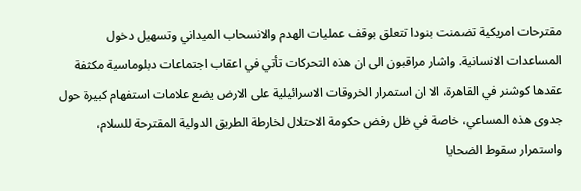مقترحات امريكية تضمنت بنودا تتعلق بوقف عمليات الهدم والانسحاب الميداني وتسهيل دخول المساعدات الانسانية. واشار مراقبون الى ان هذه التحركات تأتي في اعقاب اجتماعات دبلوماسية مكثفة عقدها كوشنر في القاهرة، الا ان استمرار الخروقات الاسرائيلية على الارض يضع علامات استفهام كبيرة حول جدوى هذه المساعي، خاصة في ظل رفض حكومة الاحتلال لخارطة الطريق الدولية المقترحة للسلام، واستمرار سقوط الضحايا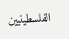الفلسطينيين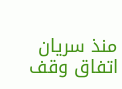منذ سريان اتفاق وقف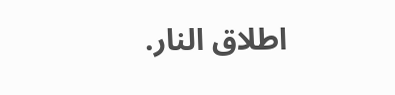اطلاق النار.